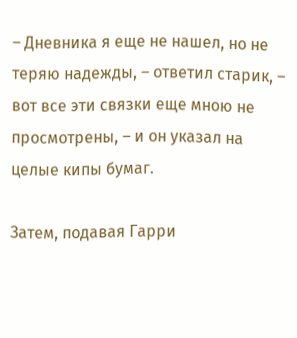– Дневника я еще не нашел, но не теряю надежды, – ответил старик, – вот все эти связки еще мною не просмотрены, – и он указал на целые кипы бумаг.

Затем, подавая Гарри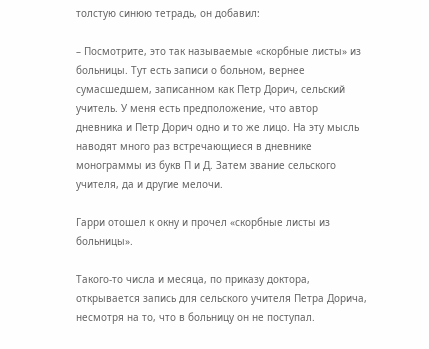толстую синюю тетрадь, он добавил:

– Посмотрите, это так называемые «скорбные листы» из больницы. Тут есть записи о больном, вернее сумасшедшем, записанном как Петр Дорич, сельский учитель. У меня есть предположение, что автор дневника и Петр Дорич одно и то же лицо. На эту мысль наводят много раз встречающиеся в дневнике монограммы из букв П и Д. Затем звание сельского учителя, да и другие мелочи.

Гарри отошел к окну и прочел «скорбные листы из больницы».

Такого-то числа и месяца, по приказу доктора, открывается запись для сельского учителя Петра Дорича, несмотря на то, что в больницу он не поступал.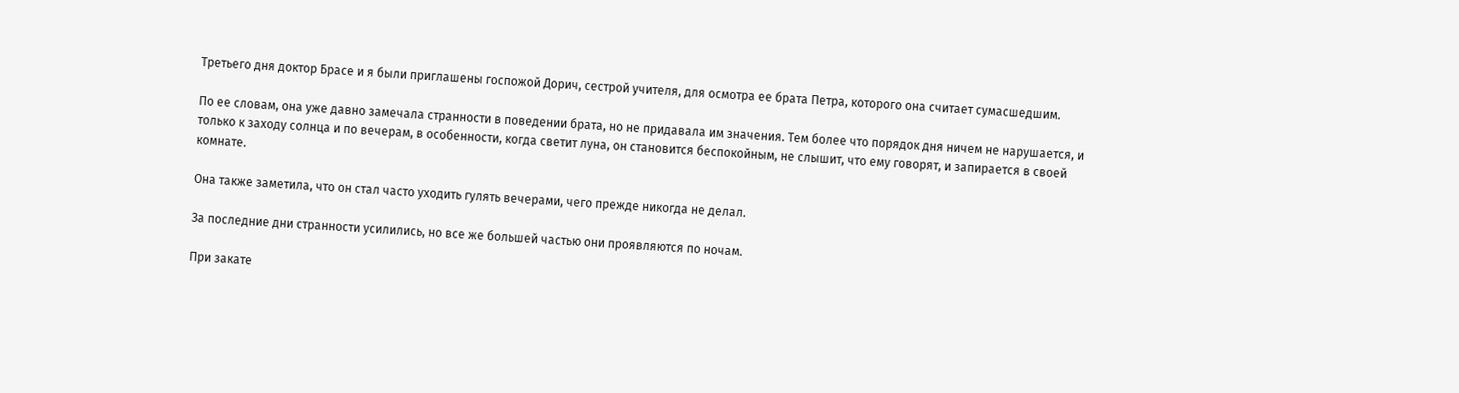Третьего дня доктор Брасе и я были приглашены госпожой Дорич, сестрой учителя, для осмотра ее брата Петра, которого она считает сумасшедшим.

По ее словам, она уже давно замечала странности в поведении брата, но не придавала им значения. Тем более что порядок дня ничем не нарушается, и только к заходу солнца и по вечерам, в особенности, когда светит луна, он становится беспокойным, не слышит, что ему говорят, и запирается в своей комнате.

Она также заметила, что он стал часто уходить гулять вечерами, чего прежде никогда не делал.

За последние дни странности усилились, но все же большей частью они проявляются по ночам.

При закате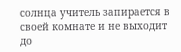солнца учитель запирается в своей комнате и не выходит до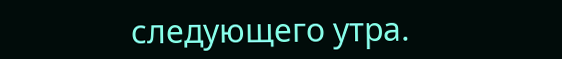следующего утра.